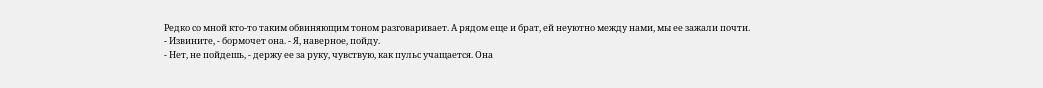Редко со мной кто-то таким обвиняющим тоном разговаривает. А рядом еще и брат, ей неуютно между нами, мы ее зажали почти.
- Извините, - бормочет она. - Я, наверное, пойду.
- Нет, не пойдешь, - держу ее за руку, чувствую, как пульс учащается. Она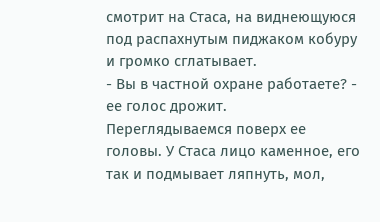смотрит на Стаса, на виднеющуюся под распахнутым пиджаком кобуру и громко сглатывает.
- Вы в частной охране работаете? - ее голос дрожит.
Переглядываемся поверх ее головы. У Стаса лицо каменное, его так и подмывает ляпнуть, мол,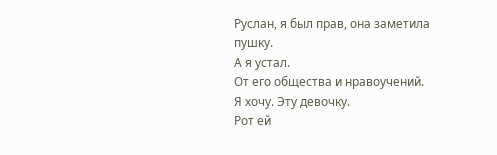Руслан, я был прав, она заметила пушку.
А я устал.
От его общества и нравоучений.
Я хочу. Эту девочку.
Рот ей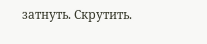затнуть. Скрутить.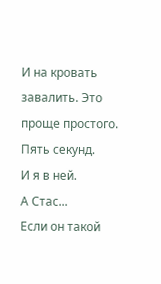И на кровать завалить. Это проще простого.
Пять секунд.
И я в ней.
А Стас...
Если он такой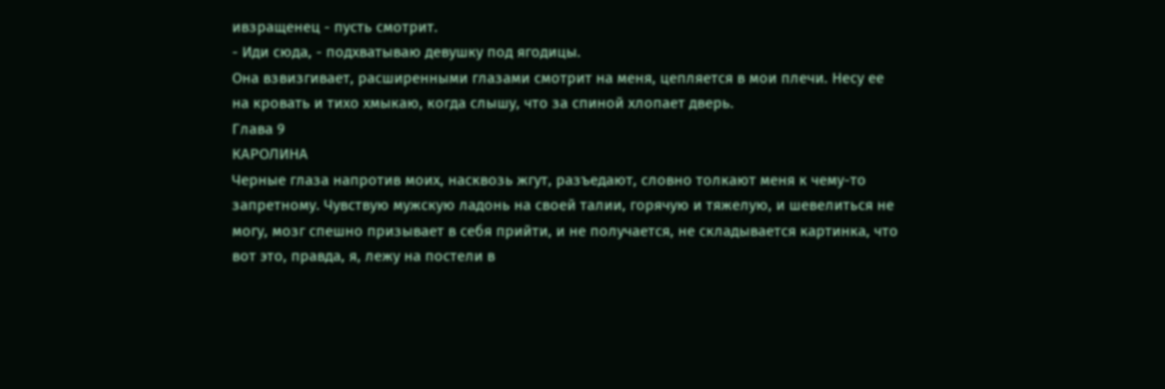ивзращенец - пусть смотрит.
- Иди сюда, - подхватываю девушку под ягодицы.
Она взвизгивает, расширенными глазами смотрит на меня, цепляется в мои плечи. Несу ее на кровать и тихо хмыкаю, когда слышу, что за спиной хлопает дверь.
Глава 9
КАРОЛИНА
Черные глаза напротив моих, насквозь жгут, разъедают, словно толкают меня к чему-то запретному. Чувствую мужскую ладонь на своей талии, горячую и тяжелую, и шевелиться не могу, мозг спешно призывает в себя прийти, и не получается, не складывается картинка, что вот это, правда, я, лежу на постели в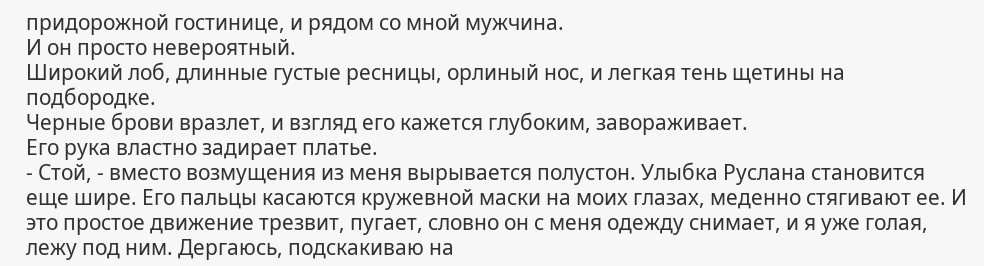придорожной гостинице, и рядом со мной мужчина.
И он просто невероятный.
Широкий лоб, длинные густые ресницы, орлиный нос, и легкая тень щетины на подбородке.
Черные брови вразлет, и взгляд его кажется глубоким, завораживает.
Его рука властно задирает платье.
- Стой, - вместо возмущения из меня вырывается полустон. Улыбка Руслана становится еще шире. Его пальцы касаются кружевной маски на моих глазах, меденно стягивают ее. И это простое движение трезвит, пугает, словно он с меня одежду снимает, и я уже голая, лежу под ним. Дергаюсь, подскакиваю на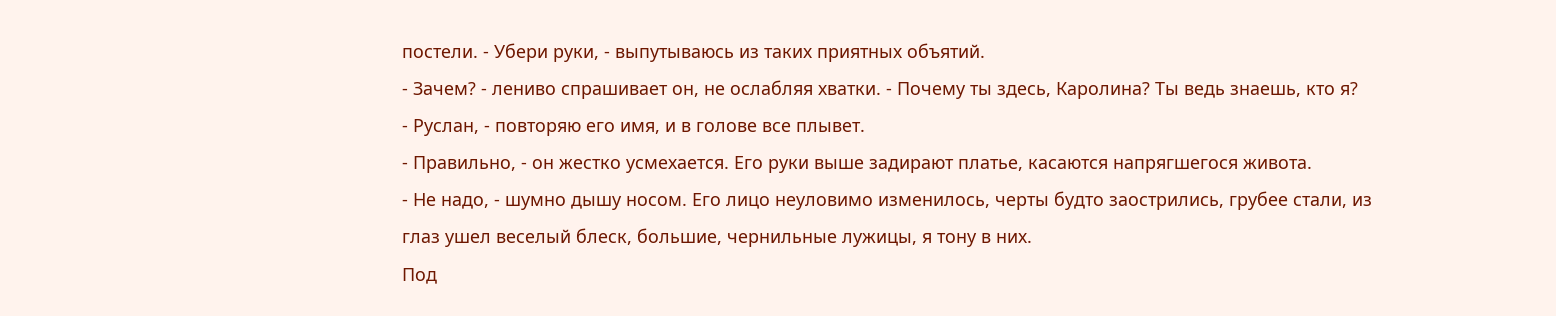постели. - Убери руки, - выпутываюсь из таких приятных объятий.
- Зачем? - лениво спрашивает он, не ослабляя хватки. - Почему ты здесь, Каролина? Ты ведь знаешь, кто я?
- Руслан, - повторяю его имя, и в голове все плывет.
- Правильно, - он жестко усмехается. Его руки выше задирают платье, касаются напрягшегося живота.
- Не надо, - шумно дышу носом. Его лицо неуловимо изменилось, черты будто заострились, грубее стали, из глаз ушел веселый блеск, большие, чернильные лужицы, я тону в них.
Под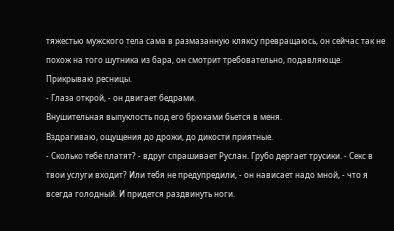тяжестью мужского тела сама в размазанную кляксу превращаюсь, он сейчас так не похож на того шутника из бара, он смотрит требовательно, подавляюще.
Прикрываю ресницы.
- Глаза открой, - он двигает бедрами.
Внушительная выпуклость под его брюками бьется в меня.
Вздрагиваю, ощущения до дрожи, до дикости приятные.
- Сколько тебе платят? - вдруг спрашивает Руслан. Грубо дергает трусики. - Секс в твои услуги входит? Или тебя не предупредили, - он нависает надо мной, - что я всегда голодный. И придется раздвинуть ноги.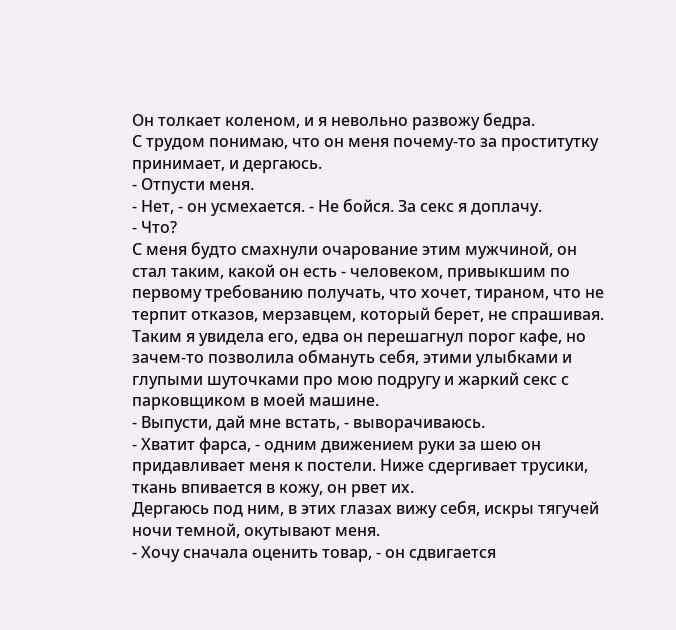Он толкает коленом, и я невольно развожу бедра.
С трудом понимаю, что он меня почему-то за проститутку принимает, и дергаюсь.
- Отпусти меня.
- Нет, - он усмехается. - Не бойся. За секс я доплачу.
- Что?
С меня будто смахнули очарование этим мужчиной, он стал таким, какой он есть - человеком, привыкшим по первому требованию получать, что хочет, тираном, что не терпит отказов, мерзавцем, который берет, не спрашивая.
Таким я увидела его, едва он перешагнул порог кафе, но зачем-то позволила обмануть себя, этими улыбками и глупыми шуточками про мою подругу и жаркий секс с парковщиком в моей машине.
- Выпусти, дай мне встать, - выворачиваюсь.
- Хватит фарса, - одним движением руки за шею он придавливает меня к постели. Ниже сдергивает трусики, ткань впивается в кожу, он рвет их.
Дергаюсь под ним, в этих глазах вижу себя, искры тягучей ночи темной, окутывают меня.
- Хочу сначала оценить товар, - он сдвигается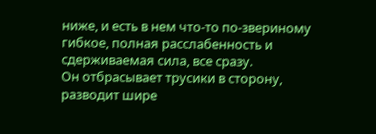ниже, и есть в нем что-то по-звериному гибкое, полная расслабенность и сдерживаемая сила, все сразу.
Он отбрасывает трусики в сторону, разводит шире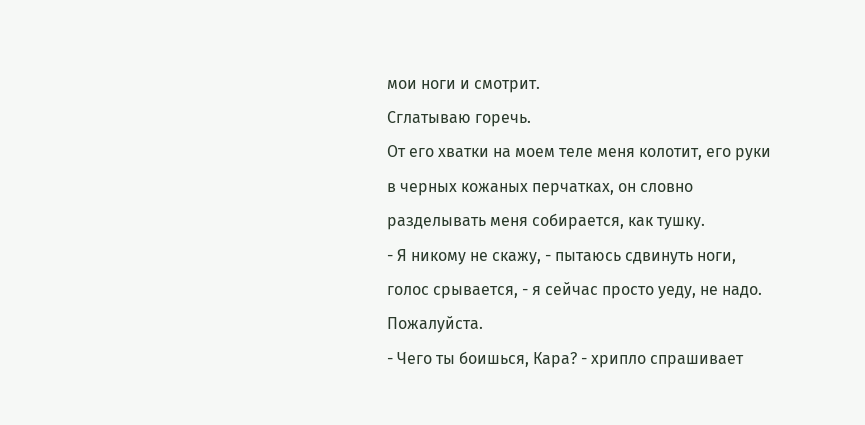мои ноги и смотрит.
Сглатываю горечь.
От его хватки на моем теле меня колотит, его руки в черных кожаных перчатках, он словно разделывать меня собирается, как тушку.
- Я никому не скажу, - пытаюсь сдвинуть ноги, голос срывается, - я сейчас просто уеду, не надо. Пожалуйста.
- Чего ты боишься, Кара? - хрипло спрашивает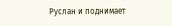Руслан и поднимает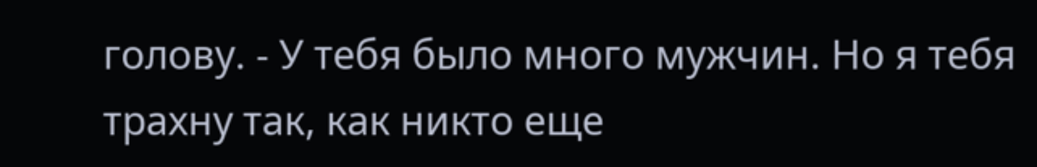голову. - У тебя было много мужчин. Но я тебя трахну так, как никто еще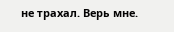не трахал. Верь мне.